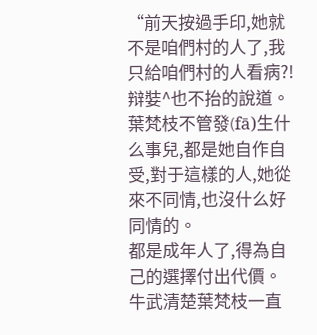“前天按過手印,她就不是咱們村的人了,我只給咱們村的人看病?!辩娤^也不抬的說道。
葉梵枝不管發(fā)生什么事兒,都是她自作自受,對于這樣的人,她從來不同情,也沒什么好同情的。
都是成年人了,得為自己的選擇付出代價。
牛武清楚葉梵枝一直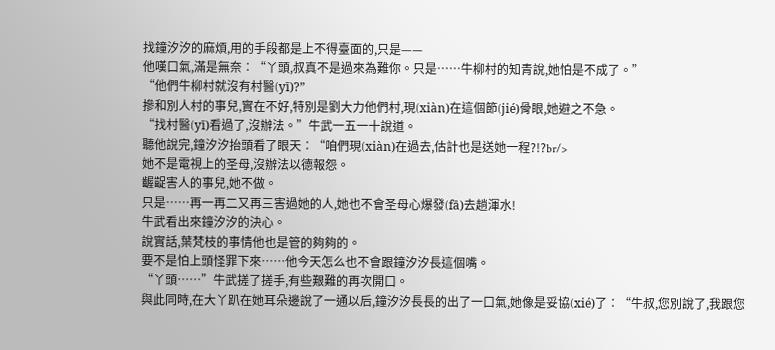找鐘汐汐的麻煩,用的手段都是上不得臺面的,只是——
他嘆口氣,滿是無奈∶“丫頭,叔真不是過來為難你。只是……牛柳村的知青說,她怕是不成了。”
“他們牛柳村就沒有村醫(yī)?”
摻和別人村的事兒,實在不好,特別是劉大力他們村,現(xiàn)在這個節(jié)骨眼,她避之不急。
“找村醫(yī)看過了,沒辦法。”牛武一五一十說道。
聽他說完,鐘汐汐抬頭看了眼天∶“咱們現(xiàn)在過去,估計也是送她一程?!?br/>
她不是電視上的圣母,沒辦法以德報怨。
齷齪害人的事兒,她不做。
只是……再一再二又再三害過她的人,她也不會圣母心爆發(fā)去趟渾水!
牛武看出來鐘汐汐的決心。
說實話,葉梵枝的事情他也是管的夠夠的。
要不是怕上頭怪罪下來……他今天怎么也不會跟鐘汐汐長這個嘴。
“丫頭……”牛武搓了搓手,有些艱難的再次開口。
與此同時,在大丫趴在她耳朵邊說了一通以后,鐘汐汐長長的出了一口氣,她像是妥協(xié)了∶“牛叔,您別說了,我跟您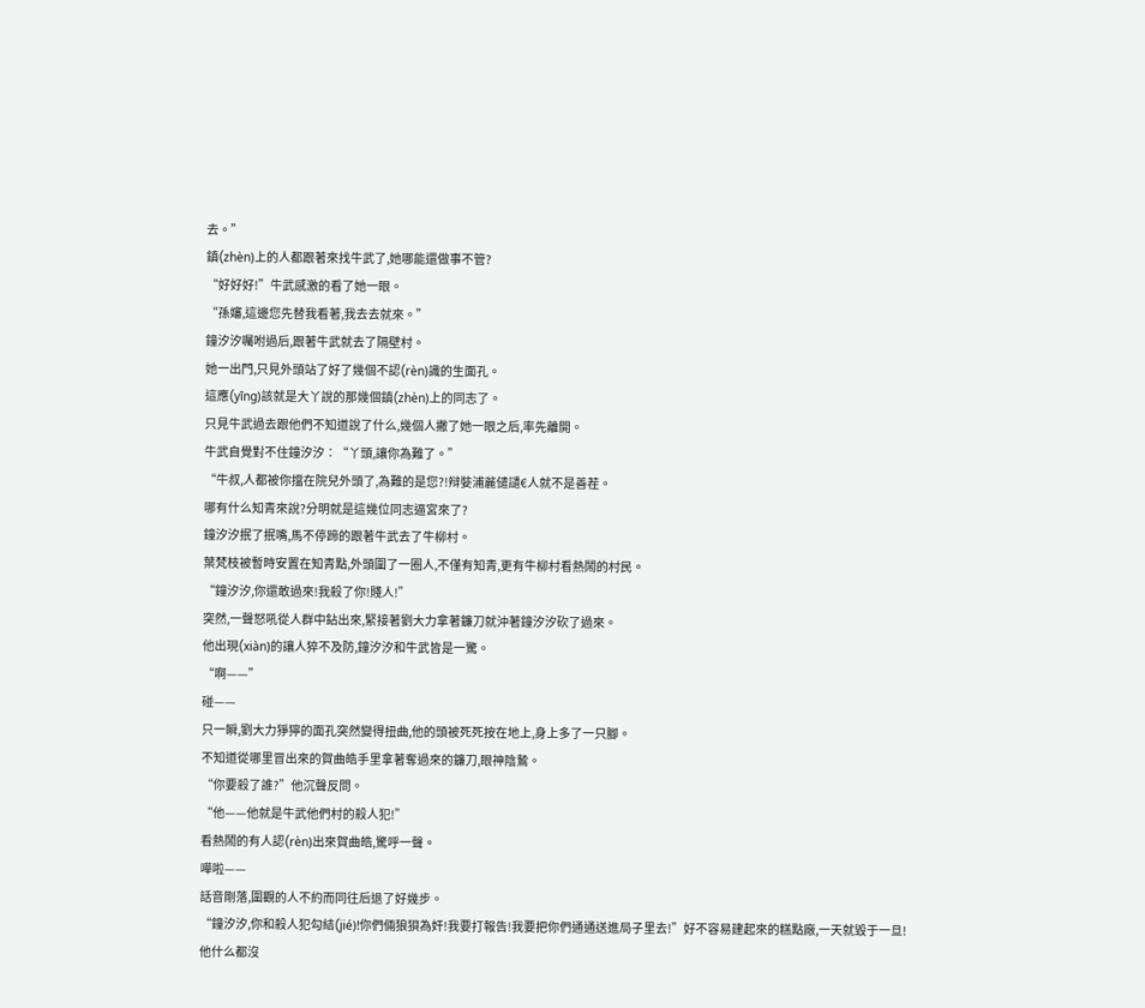去。”
鎮(zhèn)上的人都跟著來找牛武了,她哪能還做事不管?
“好好好!”牛武感激的看了她一眼。
“孫嬸,這邊您先替我看著,我去去就來。”
鐘汐汐囑咐過后,跟著牛武就去了隔壁村。
她一出門,只見外頭站了好了幾個不認(rèn)識的生面孔。
這應(yīng)該就是大丫說的那幾個鎮(zhèn)上的同志了。
只見牛武過去跟他們不知道說了什么,幾個人撇了她一眼之后,率先離開。
牛武自覺對不住鐘汐汐∶“丫頭,讓你為難了。”
“牛叔,人都被你擋在院兒外頭了,為難的是您?!辩娤浦麄儙讉€人就不是善茬。
哪有什么知青來說?分明就是這幾位同志逼宮來了?
鐘汐汐抿了抿嘴,馬不停蹄的跟著牛武去了牛柳村。
葉梵枝被暫時安置在知青點,外頭圍了一圈人,不僅有知青,更有牛柳村看熱鬧的村民。
“鐘汐汐,你還敢過來!我殺了你!賤人!”
突然,一聲怒吼從人群中鉆出來,緊接著劉大力拿著鐮刀就沖著鐘汐汐砍了過來。
他出現(xiàn)的讓人猝不及防,鐘汐汐和牛武皆是一驚。
“啊——”
碰——
只一瞬,劉大力猙獰的面孔突然變得扭曲,他的頭被死死按在地上,身上多了一只腳。
不知道從哪里冒出來的賀曲皓手里拿著奪過來的鐮刀,眼神陰鷙。
“你要殺了誰?”他沉聲反問。
“他——他就是牛武他們村的殺人犯!”
看熱鬧的有人認(rèn)出來賀曲皓,驚呼一聲。
嘩啦——
話音剛落,圍觀的人不約而同往后退了好幾步。
“鐘汐汐,你和殺人犯勾結(jié)!你們倆狼狽為奸!我要打報告!我要把你們通通送進局子里去!”好不容易建起來的糕點廠,一天就毀于一旦!
他什么都沒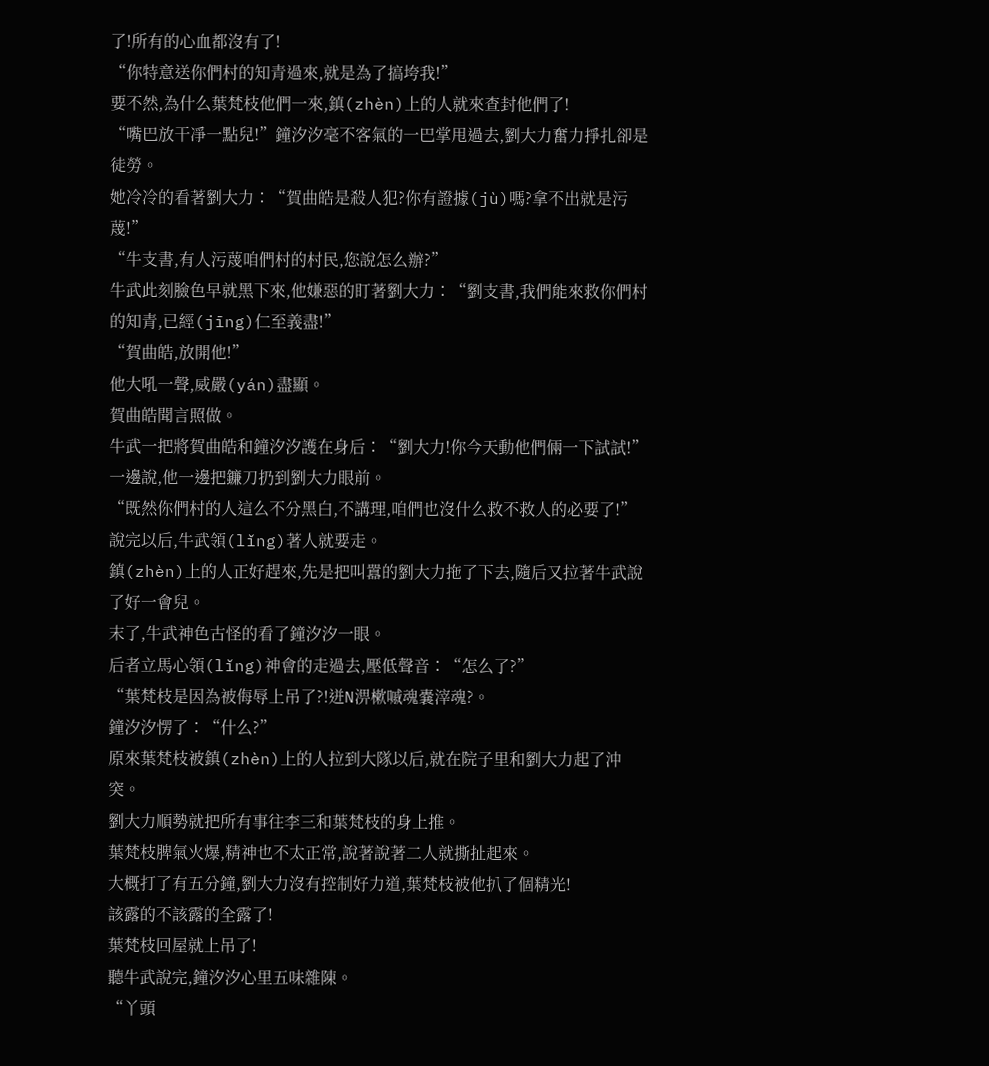了!所有的心血都沒有了!
“你特意送你們村的知青過來,就是為了搞垮我!”
要不然,為什么葉梵枝他們一來,鎮(zhèn)上的人就來查封他們了!
“嘴巴放干凈一點兒!”鐘汐汐毫不客氣的一巴掌甩過去,劉大力奮力掙扎卻是徒勞。
她冷冷的看著劉大力∶“賀曲皓是殺人犯?你有證據(jù)嗎?拿不出就是污蔑!”
“牛支書,有人污蔑咱們村的村民,您說怎么辦?”
牛武此刻臉色早就黑下來,他嫌惡的盯著劉大力∶“劉支書,我們能來救你們村的知青,已經(jīng)仁至義盡!”
“賀曲皓,放開他!”
他大吼一聲,威嚴(yán)盡顯。
賀曲皓聞言照做。
牛武一把將賀曲皓和鐘汐汐護在身后∶“劉大力!你今天動他們倆一下試試!”
一邊說,他一邊把鐮刀扔到劉大力眼前。
“既然你們村的人這么不分黑白,不講理,咱們也沒什么救不救人的必要了!”
說完以后,牛武領(lǐng)著人就要走。
鎮(zhèn)上的人正好趕來,先是把叫囂的劉大力拖了下去,隨后又拉著牛武說了好一會兒。
末了,牛武神色古怪的看了鐘汐汐一眼。
后者立馬心領(lǐng)神會的走過去,壓低聲音∶“怎么了?”
“葉梵枝是因為被侮辱上吊了?!迸N淠樕嘁魂嚢滓魂?。
鐘汐汐愣了∶“什么?”
原來葉梵枝被鎮(zhèn)上的人拉到大隊以后,就在院子里和劉大力起了沖突。
劉大力順勢就把所有事往李三和葉梵枝的身上推。
葉梵枝脾氣火爆,精神也不太正常,說著說著二人就撕扯起來。
大概打了有五分鐘,劉大力沒有控制好力道,葉梵枝被他扒了個精光!
該露的不該露的全露了!
葉梵枝回屋就上吊了!
聽牛武說完,鐘汐汐心里五味雜陳。
“丫頭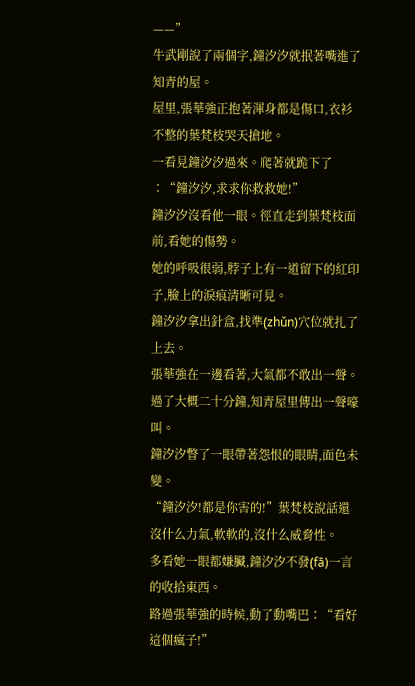——”
牛武剛說了兩個字,鐘汐汐就抿著嘴進了知青的屋。
屋里,張華強正抱著渾身都是傷口,衣衫不整的葉梵枝哭天搶地。
一看見鐘汐汐過來。爬著就跪下了∶“鐘汐汐,求求你救救她!”
鐘汐汐沒看他一眼。徑直走到葉梵枝面前,看她的傷勢。
她的呼吸很弱,脖子上有一道留下的紅印子,臉上的淚痕清晰可見。
鐘汐汐拿出針盒,找準(zhǔn)穴位就扎了上去。
張華強在一邊看著,大氣都不敢出一聲。
過了大概二十分鐘,知青屋里傳出一聲嚎叫。
鐘汐汐瞥了一眼帶著怨恨的眼睛,面色未變。
“鐘汐汐!都是你害的!”葉梵枝說話還沒什么力氣,軟軟的,沒什么威脅性。
多看她一眼都嫌臟,鐘汐汐不發(fā)一言的收拾東西。
路過張華強的時候,動了動嘴巴∶“看好這個瘋子!”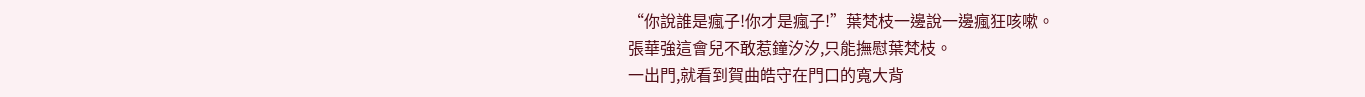“你說誰是瘋子!你才是瘋子!”葉梵枝一邊說一邊瘋狂咳嗽。
張華強這會兒不敢惹鐘汐汐,只能撫慰葉梵枝。
一出門,就看到賀曲皓守在門口的寬大背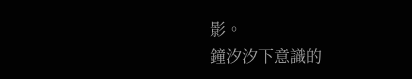影。
鐘汐汐下意識的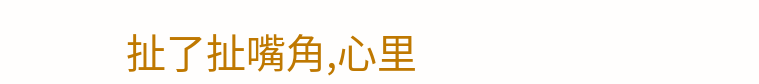扯了扯嘴角,心里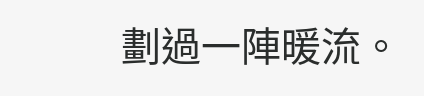劃過一陣暖流。